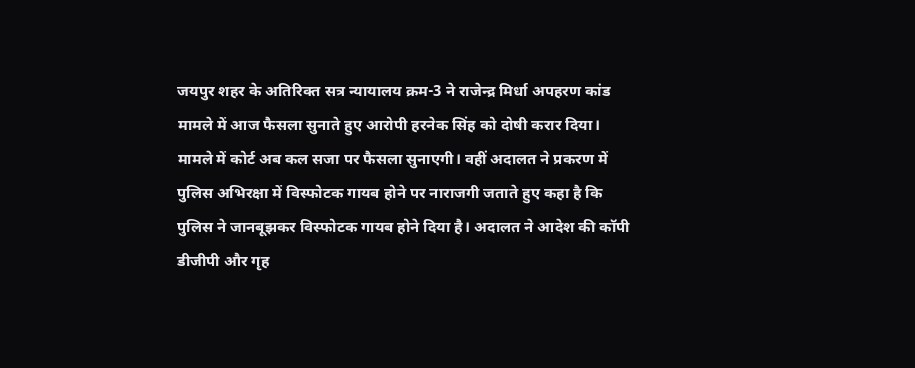जयपुर शहर के अतिरिक्त सत्र न्यायालय क्रम-3 ने राजेन्द्र मिर्धा अपहरण कांड मामले में आज फैसला सुनाते हुए आरोपी हरनेक सिंह को दोषी करार दिया। मामले में कोर्ट अब कल सजा पर फैसला सुनाएगी। वहीं अदालत ने प्रकरण में पुलिस अभिरक्षा में विस्फोटक गायब होने पर नाराजगी जताते हुए कहा है कि पुलिस ने जानबूझकर विस्फोटक गायब होने दिया है। अदालत ने आदेश की कॉपी डीजीपी और गृह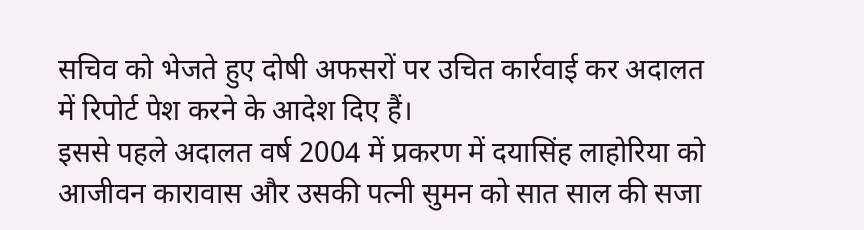सचिव को भेजते हुए दोषी अफसरों पर उचित कार्रवाई कर अदालत में रिपोर्ट पेश करने के आदेश दिए हैं।
इससे पहले अदालत वर्ष 2004 में प्रकरण में दयासिंह लाहोरिया को आजीवन कारावास और उसकी पत्नी सुमन को सात साल की सजा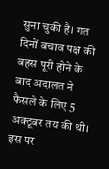सुना चुकी है। गत दिनों बचाव पक्ष की बहस पूरी होने के बाद अदालत ने फैसले के लिए 5 अक्टूबर तय की थी। इस पर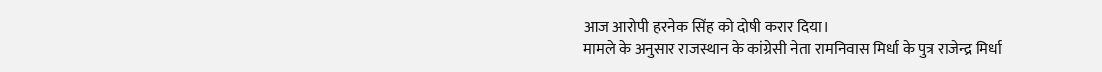आज आरोपी हरनेक सिंह को दोषी करार दिया।
मामले के अनुसार राजस्थान के कांग्रेसी नेता रामनिवास मिर्धा के पुत्र राजेन्द्र मिर्धा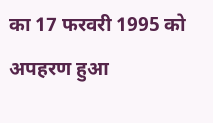का 17 फरवरी 1995 को अपहरण हुआ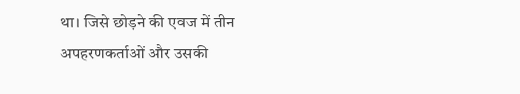था। जिसे छोड़ने की एवज में तीन अपहरणकर्ताओं और उसकी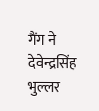गैंग ने देवेन्द्रसिंह भुल्लर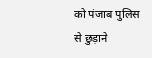को पंजाब पुलिस से छुड़ाने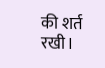की शर्त रखी।